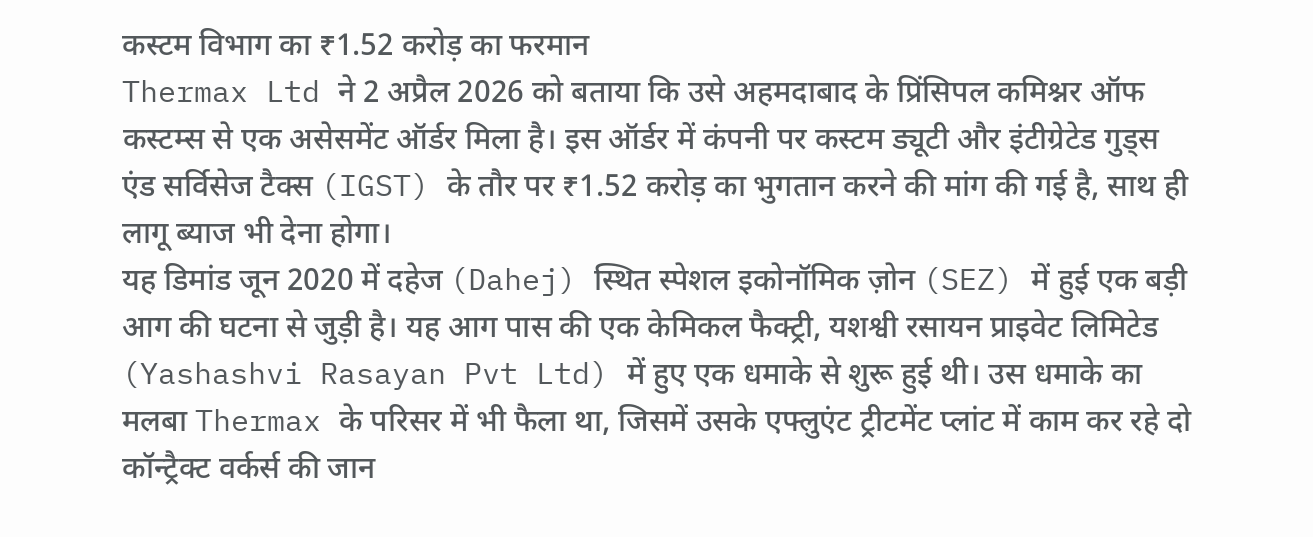कस्टम विभाग का ₹1.52 करोड़ का फरमान
Thermax Ltd ने 2 अप्रैल 2026 को बताया कि उसे अहमदाबाद के प्रिंसिपल कमिश्नर ऑफ कस्टम्स से एक असेसमेंट ऑर्डर मिला है। इस ऑर्डर में कंपनी पर कस्टम ड्यूटी और इंटीग्रेटेड गुड्स एंड सर्विसेज टैक्स (IGST) के तौर पर ₹1.52 करोड़ का भुगतान करने की मांग की गई है, साथ ही लागू ब्याज भी देना होगा।
यह डिमांड जून 2020 में दहेज (Dahej) स्थित स्पेशल इकोनॉमिक ज़ोन (SEZ) में हुई एक बड़ी आग की घटना से जुड़ी है। यह आग पास की एक केमिकल फैक्ट्री, यशश्वी रसायन प्राइवेट लिमिटेड (Yashashvi Rasayan Pvt Ltd) में हुए एक धमाके से शुरू हुई थी। उस धमाके का मलबा Thermax के परिसर में भी फैला था, जिसमें उसके एफ्लुएंट ट्रीटमेंट प्लांट में काम कर रहे दो कॉन्ट्रैक्ट वर्कर्स की जान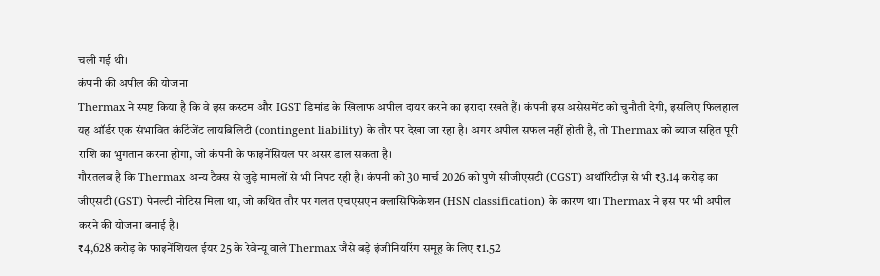चली गई थी।
कंपनी की अपील की योजना
Thermax ने स्पष्ट किया है कि वे इस कस्टम और IGST डिमांड के खिलाफ अपील दायर करने का इरादा रखते हैं। कंपनी इस असेसमेंट को चुनौती देगी, इसलिए फिलहाल यह ऑर्डर एक संभावित कंटिंजेंट लायबिलिटी (contingent liability) के तौर पर देखा जा रहा है। अगर अपील सफल नहीं होती है, तो Thermax को ब्याज सहित पूरी राशि का भुगतान करना होगा, जो कंपनी के फाइनेंसियल पर असर डाल सकता है।
गौरतलब है कि Thermax अन्य टैक्स से जुड़े मामलों से भी निपट रही है। कंपनी को 30 मार्च 2026 को पुणे सीजीएसटी (CGST) अथॉरिटीज़ से भी ₹3.14 करोड़ का जीएसटी (GST) पेनल्टी नोटिस मिला था, जो कथित तौर पर गलत एचएसएन क्लासिफिकेशन (HSN classification) के कारण था। Thermax ने इस पर भी अपील करने की योजना बनाई है।
₹4,628 करोड़ के फाइनेंशियल ईयर 25 के रेवेन्यू वाले Thermax जैसे बड़े इंजीनियरिंग समूह के लिए ₹1.52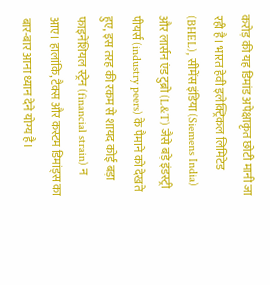करोड़ की यह डिमांड अपेक्षाकृत छोटी मानी जा रही है। भारत हेवी इलेक्ट्रिकल लिमिटेड (BHEL), सीमेंस इंडिया (Siemens India) और लार्सन एंड टुब्रो (L&T) जैसे बड़े इंडस्ट्री पीयर्स (industry peers) के पैमाने को देखते हुए, इस तरह की रकम से शायद कोई बड़ा फाइनेंशियल स्ट्रेन (financial strain) न आए। हालांकि, टैक्स और कस्टम डिमांड्स का बार-बार आना ध्यान देने योग्य है।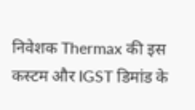निवेशक Thermax की इस कस्टम और IGST डिमांड के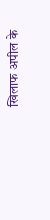खिलाफ अपील के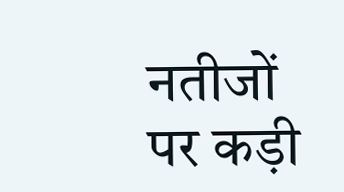नतीजों पर कड़ी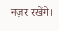नज़र रखेंगे।